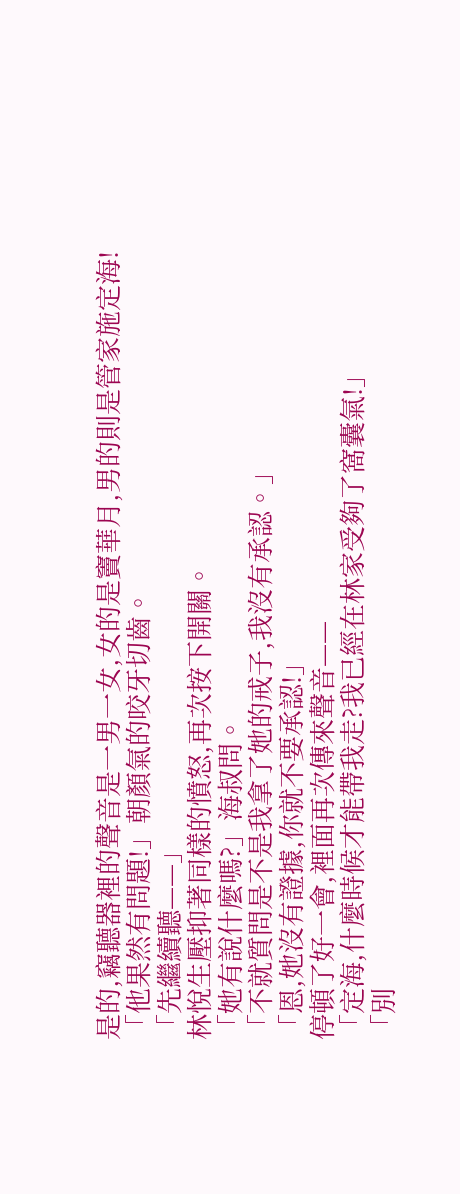是的,竊聽器裡的聲音是一男一女,女的是竇華月,男的則是管家施定海!
「他果然有問題!」朝顏氣的咬牙切齒。
「先繼續聽——」
林悅生壓抑著同樣的憤怒,再次按下開關。
「她有說什麼嗎?」海叔問。
「不就質問是不是我拿了她的戒子,我沒有承認。」
「恩,她沒有證據,你就不要承認!」
停頓了好一會,裡面再次傳來聲音——
「定海,什麼時候才能帶我走?我已經在林家受夠了窩囊氣!」
「別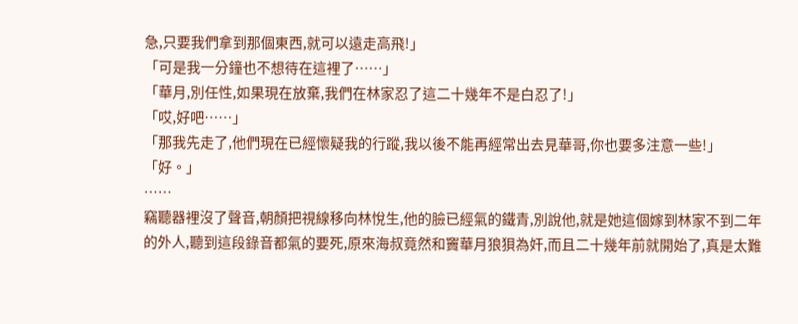急,只要我們拿到那個東西,就可以遠走高飛!」
「可是我一分鐘也不想待在這裡了……」
「華月,別任性,如果現在放棄,我們在林家忍了這二十幾年不是白忍了!」
「哎,好吧……」
「那我先走了,他們現在已經懷疑我的行蹤,我以後不能再經常出去見華哥,你也要多注意一些!」
「好。」
……
竊聽器裡沒了聲音,朝顏把視線移向林悅生,他的臉已經氣的鐵青,別說他,就是她這個嫁到林家不到二年的外人,聽到這段錄音都氣的要死,原來海叔竟然和竇華月狼狽為奸,而且二十幾年前就開始了,真是太難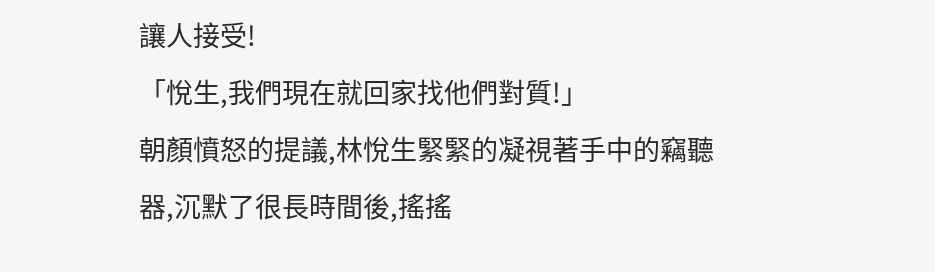讓人接受!
「悅生,我們現在就回家找他們對質!」
朝顏憤怒的提議,林悅生緊緊的凝視著手中的竊聽器,沉默了很長時間後,搖搖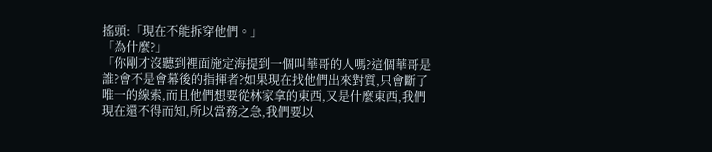搖頭:「現在不能拆穿他們。」
「為什麼?」
「你剛才沒聽到裡面施定海提到一個叫華哥的人嗎?這個華哥是誰?會不是會幕後的指揮者?如果現在找他們出來對質,只會斷了唯一的線索,而且他們想要從林家拿的東西,又是什麼東西,我們現在還不得而知,所以當務之急,我們要以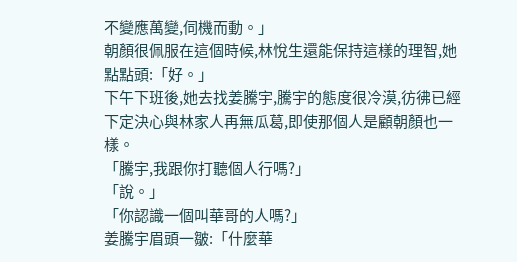不變應萬變,伺機而動。」
朝顏很佩服在這個時候,林悅生還能保持這樣的理智,她點點頭:「好。」
下午下班後,她去找姜騰宇,騰宇的態度很冷漠,彷彿已經下定決心與林家人再無瓜葛,即使那個人是顧朝顏也一樣。
「騰宇,我跟你打聽個人行嗎?」
「說。」
「你認識一個叫華哥的人嗎?」
姜騰宇眉頭一皺:「什麼華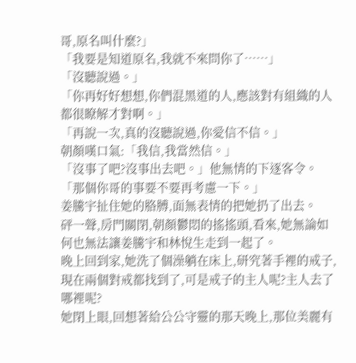哥,原名叫什麼?」
「我要是知道原名,我就不來問你了……」
「沒聽說過。」
「你再好好想想,你們混黑道的人,應該對有組織的人都很瞭解才對啊。」
「再說一次,真的沒聽說過,你愛信不信。」
朝顏嘆口氣:「我信,我當然信。」
「沒事了吧?沒事出去吧。」他無情的下逐客令。
「那個你哥的事要不要再考慮一下。」
姜騰宇扯住她的胳膊,面無表情的把她扔了出去。
砰一聲,房門關閉,朝顏鬱悶的搖搖頭,看來,她無論如何也無法讓姜騰宇和林悅生走到一起了。
晚上回到家,她洗了個澡躺在床上,研究著手裡的戒子,現在兩個對戒都找到了,可是戒子的主人呢?主人去了哪裡呢?
她閉上眼,回想著給公公守靈的那天晚上,那位美麗有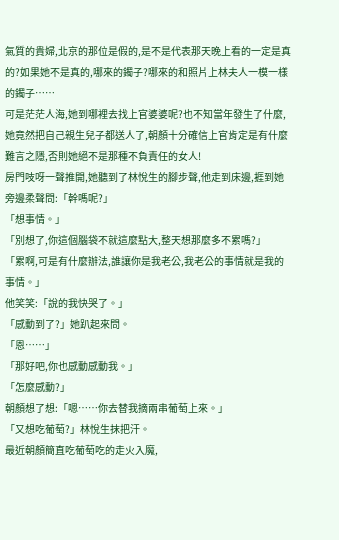氣質的貴婦,北京的那位是假的,是不是代表那天晚上看的一定是真的?如果她不是真的,哪來的鐲子?哪來的和照片上林夫人一模一樣的鐲子……
可是茫茫人海,她到哪裡去找上官婆婆呢?也不知當年發生了什麼,她竟然把自己親生兒子都送人了,朝顏十分確信上官肯定是有什麼難言之隱,否則她絕不是那種不負責任的女人!
房門吱呀一聲推開,她聽到了林悅生的腳步聲,他走到床邊,捱到她旁邊柔聲問:「幹嗎呢?」
「想事情。」
「別想了,你這個腦袋不就這麼點大,整天想那麼多不累嗎?」
「累啊,可是有什麼辦法,誰讓你是我老公,我老公的事情就是我的事情。」
他笑笑:「說的我快哭了。」
「感動到了?」她趴起來問。
「恩……」
「那好吧,你也感動感動我。」
「怎麼感動?」
朝顏想了想:「嗯……你去替我摘兩串葡萄上來。」
「又想吃葡萄?」林悅生抹把汗。
最近朝顏簡直吃葡萄吃的走火入魔,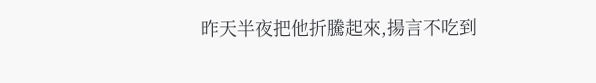昨天半夜把他折騰起來,揚言不吃到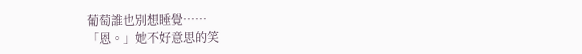葡萄誰也別想睡覺……
「恩。」她不好意思的笑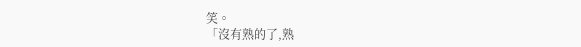笑。
「沒有熟的了,熟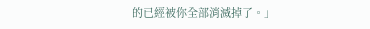的已經被你全部消滅掉了。」